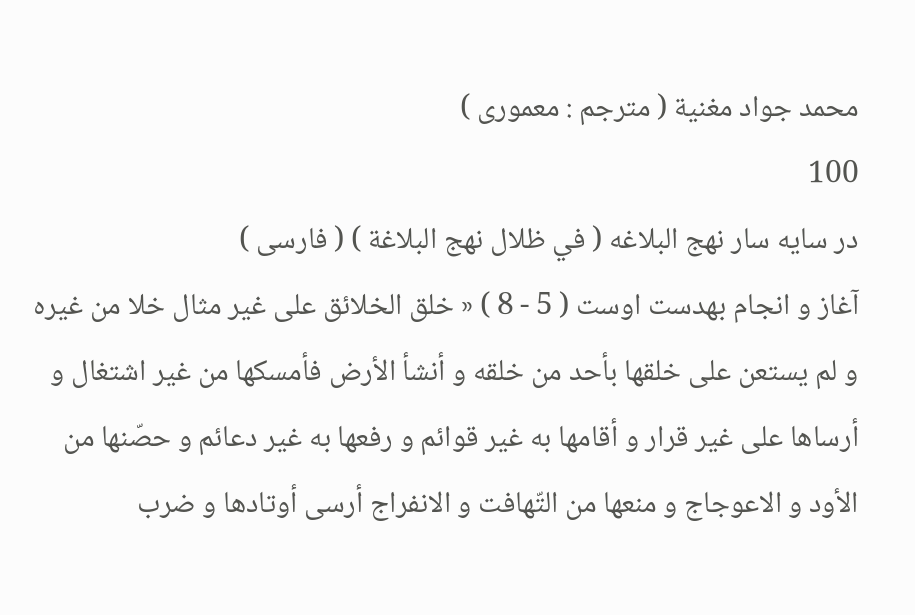محمد جواد مغنية ( مترجم : معمورى )
100
در سايه سار نهج البلاغه ( في ظلال نهج البلاغة ) ( فارسى )
آغاز و انجام بهدست اوست ( 5 - 8 ) « خلق الخلائق على غير مثال خلا من غيره و لم يستعن على خلقها بأحد من خلقه و أنشأ الأرض فأمسكها من غير اشتغال و أرساها على غير قرار و أقامها به غير قوائم و رفعها به غير دعائم و حصّنها من الأود و الاعوجاج و منعها من التّهافت و الانفراج أرسى أوتادها و ضرب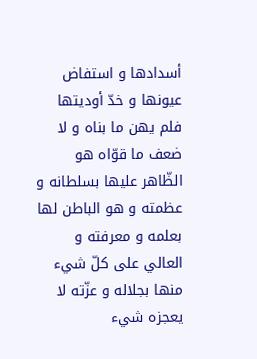أسدادها و استفاض عيونها و خدّ أوديتها فلم يهن ما بناه و لا ضعف ما قوّاه هو الظّاهر عليها بسلطانه و عظمته و هو الباطن لها بعلمه و معرفته و العالي على كلّ شيء منها بجلاله و عزّته لا يعجزه شيء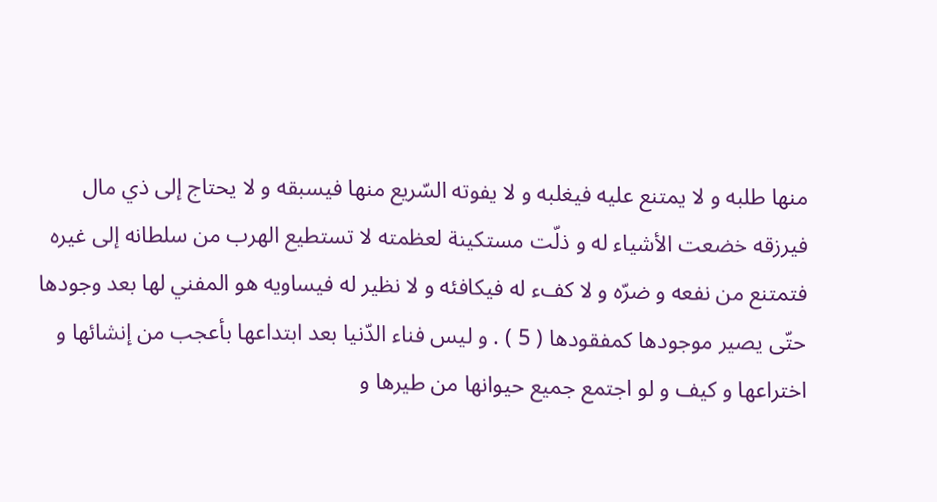منها طلبه و لا يمتنع عليه فيغلبه و لا يفوته السّريع منها فيسبقه و لا يحتاج إلى ذي مال فيرزقه خضعت الأشياء له و ذلّت مستكينة لعظمته لا تستطيع الهرب من سلطانه إلى غيره فتمتنع من نفعه و ضرّه و لا كفء له فيكافئه و لا نظير له فيساويه هو المفني لها بعد وجودها حتّى يصير موجودها كمفقودها ( 5 ) . و ليس فناء الدّنيا بعد ابتداعها بأعجب من إنشائها و اختراعها و كيف و لو اجتمع جميع حيوانها من طيرها و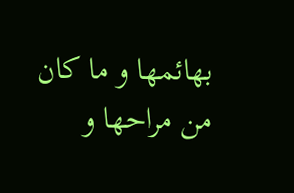بهائمها و ما كان من مراحها و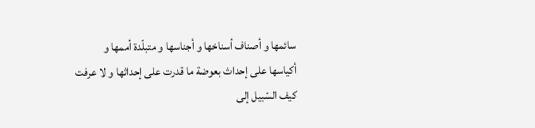سائمها و أصناف أسناخها و أجناسها و متبلّدة أممها و أكياسها على إحداث بعوضة ما قدرت على إحداثها و لا عرفت كيف السّبيل إلى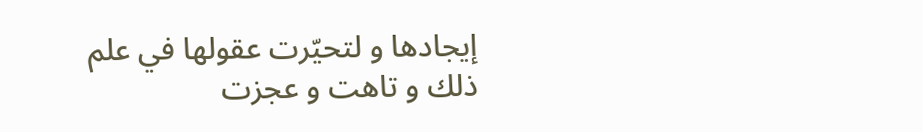إيجادها و لتحيّرت عقولها في علم ذلك و تاهت و عجزت